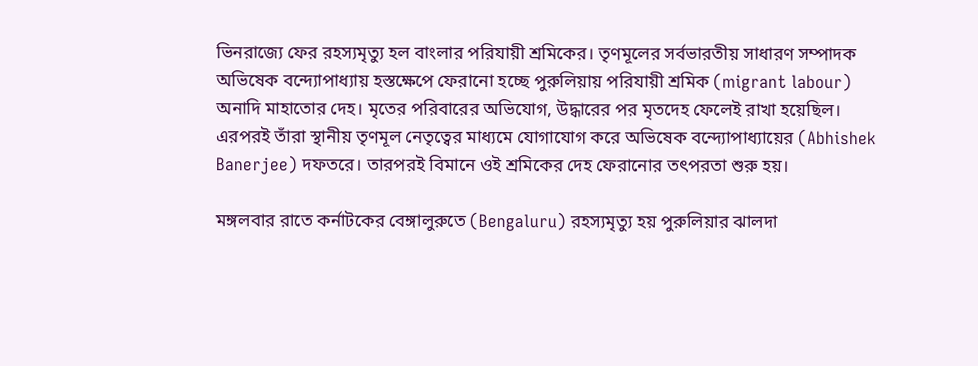ভিনরাজ্যে ফের রহস্যমৃত্যু হল বাংলার পরিযায়ী শ্রমিকের। তৃণমূলের সর্বভারতীয় সাধারণ সম্পাদক অভিষেক বন্দ্যোপাধ্যায় হস্তক্ষেপে ফেরানো হচ্ছে পুরুলিয়ায় পরিযায়ী শ্রমিক (migrant labour) অনাদি মাহাতোর দেহ। মৃতের পরিবারের অভিযোগ, উদ্ধারের পর মৃতদেহ ফেলেই রাখা হয়েছিল। এরপরই তাঁরা স্থানীয় তৃণমূল নেতৃত্বের মাধ্যমে যোগাযোগ করে অভিষেক বন্দ্যোপাধ্যায়ের (Abhishek Banerjee) দফতরে। তারপরই বিমানে ওই শ্রমিকের দেহ ফেরানোর তৎপরতা শুরু হয়।

মঙ্গলবার রাতে কর্নাটকের বেঙ্গালুরুতে (Bengaluru) রহস্যমৃত্যু হয় পুরুলিয়ার ঝালদা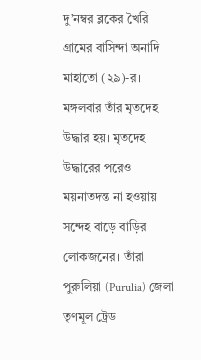দু’নম্বর ব্লকের খৈরি গ্রামের বাসিন্দা অনাদি মাহাতো (২৯)-র। মঙ্গলবার তাঁর মৃতদেহ উদ্ধার হয়। মৃতদেহ উদ্ধারের পরেও ময়নাতদন্ত না হওয়ায় সন্দেহ বাড়ে বাড়ির লোকজনের। তাঁরা পুরুলিয়া (Purulia) জেলা তৃণমূল ট্রেড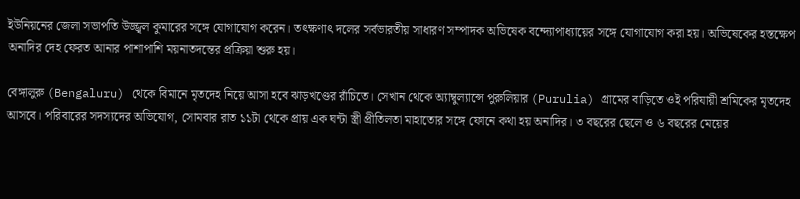ইউনিয়নের জেলা সভাপতি উজ্জ্বল কুমারের সঙ্গে যোগাযোগ করেন। তৎক্ষণাৎ দলের সর্বভারতীয় সাধারণ সম্পাদক অভিষেক বন্দ্যোপাধ্যায়ের সঙ্গে যোগাযোগ করা হয়। অভিষেকের হস্তক্ষেপ অনাদির দেহ ফেরত আনার পাশাপাশি ময়নাতদন্তের প্রক্রিয়া শুরু হয়।

বেঙ্গালুরু (Bengaluru) থেকে বিমানে মৃতদেহ নিয়ে আসা হবে ঝাড়খণ্ডের রাঁচিতে। সেখান থেকে অ্যাম্বুল্যান্সে পুরুলিয়ার (Purulia) গ্রামের বাড়িতে ওই পরিযায়ী শ্রমিকের মৃতদেহ আসবে। পরিবারের সদস্যদের অভিযোগ, সোমবার রাত ১১টা থেকে প্রায় এক ঘন্টা স্ত্রী প্রীতিলতা মাহাতোর সঙ্গে ফোনে কথা হয় অনাদির। ৩ বছরের ছেলে ও ৬ বছরের মেয়ের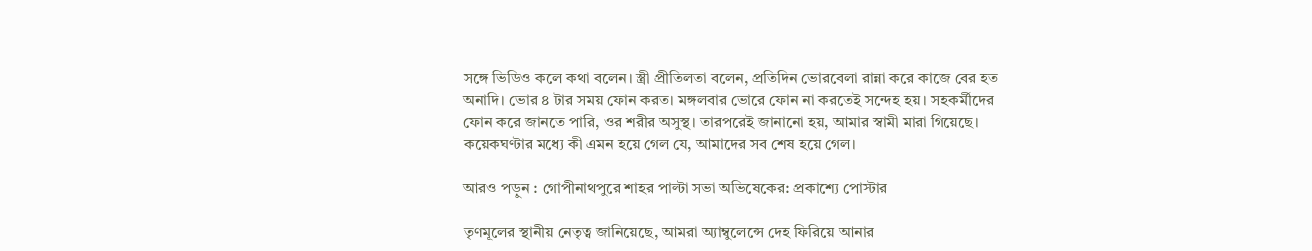সঙ্গে ভিডিও কলে কথা বলেন। স্ত্রী প্রীতিলতা বলেন, প্রতিদিন ভোরবেলা রান্না করে কাজে বের হত অনাদি। ভোর ৪ টার সময় ফোন করত। মঙ্গলবার ভোরে ফোন না করতেই সন্দেহ হয়। সহকর্মীদের ফোন করে জানতে পারি, ওর শরীর অসুস্থ। তারপরেই জানানো হয়, আমার স্বামী মারা গিয়েছে। কয়েকঘণ্টার মধ্যে কী এমন হয়ে গেল যে, আমাদের সব শেষ হয়ে গেল।

আরও পড়ুন : গোপীনাথপুরে শাহর পাল্টা সভা অভিষেকের: প্রকাশ্যে পোস্টার

তৃণমূলের স্থানীয় নেতৃত্ব জানিয়েছে, আমরা অ্যাম্বুলেন্সে দেহ ফিরিয়ে আনার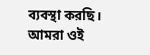ব্যবস্থা করছি। আমরা ওই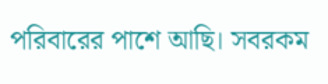পরিবারের পাশে আছি। সবরকম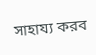সাহায্য করব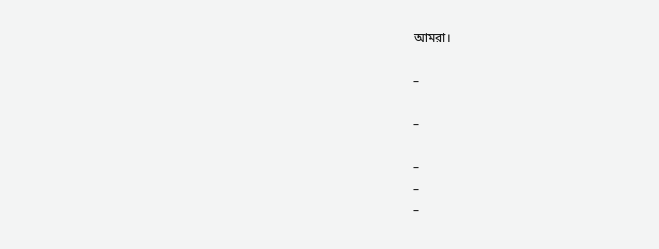আমরা।

–

–

–
–
–